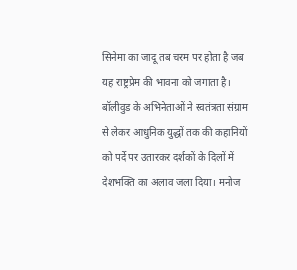सिनेमा का जादू तब चरम पर होता है जब यह राष्ट्रप्रेम की भावना को जगाता है। बॉलीवुड के अभिनेताओं ने स्वतंत्रता संग्राम से लेकर आधुनिक युद्धों तक की कहानियों को पर्दे पर उतारकर दर्शकों के दिलों में देशभक्ति का अलाव जला दिया। मनोज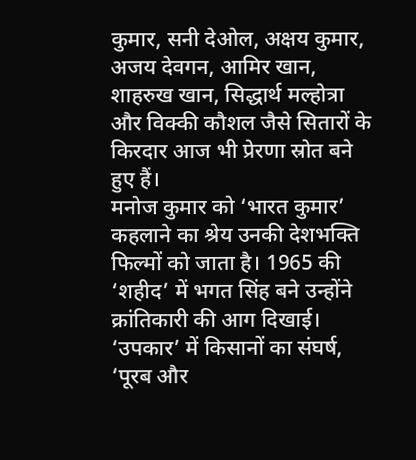कुमार, सनी देओल, अक्षय कुमार, अजय देवगन, आमिर खान, शाहरुख खान, सिद्धार्थ मल्होत्रा और विक्की कौशल जैसे सितारों के किरदार आज भी प्रेरणा स्रोत बने हुए हैं।
मनोज कुमार को ‘भारत कुमार’ कहलाने का श्रेय उनकी देशभक्ति फिल्मों को जाता है। 1965 की ‘शहीद’ में भगत सिंह बने उन्होंने क्रांतिकारी की आग दिखाई। ‘उपकार’ में किसानों का संघर्ष, ‘पूरब और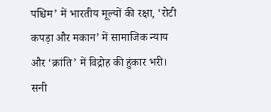पश्चिम’ में भारतीय मूल्यों की रक्षा, ‘रोटी कपड़ा और मकान’ में सामाजिक न्याय और ‘क्रांति’ में विद्रोह की हुंकार भरी।
सनी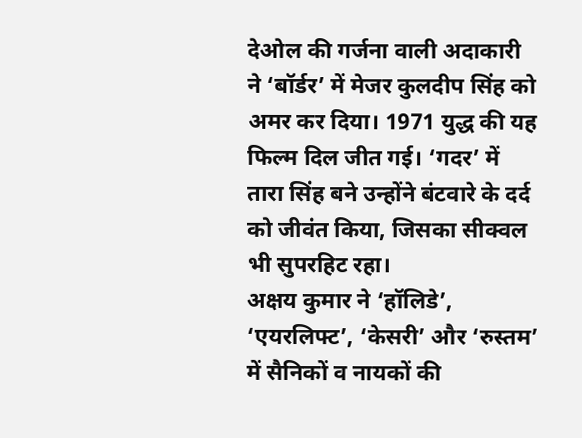देओल की गर्जना वाली अदाकारी ने ‘बॉर्डर’ में मेजर कुलदीप सिंह को अमर कर दिया। 1971 युद्ध की यह फिल्म दिल जीत गई। ‘गदर’ में तारा सिंह बने उन्होंने बंटवारे के दर्द को जीवंत किया, जिसका सीक्वल भी सुपरहिट रहा।
अक्षय कुमार ने ‘हॉलिडे’, ‘एयरलिफ्ट’, ‘केसरी’ और ‘रुस्तम’ में सैनिकों व नायकों की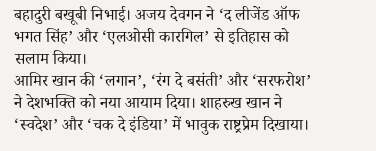बहादुरी बखूबी निभाई। अजय देवगन ने ‘द लीजेंड ऑफ भगत सिंह’ और ‘एलओसी कारगिल’ से इतिहास को सलाम किया।
आमिर खान की ‘लगान’, ‘रंग दे बसंती’ और ‘सरफरोश’ ने देशभक्ति को नया आयाम दिया। शाहरुख खान ने ‘स्वदेश’ और ‘चक दे इंडिया’ में भावुक राष्ट्रप्रेम दिखाया।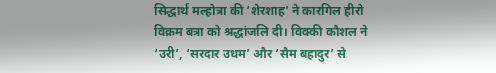सिद्धार्थ मल्होत्रा की ‘शेरशाह’ ने कारगिल हीरो विक्रम बत्रा को श्रद्धांजलि दी। विक्की कौशल ने ‘उरी’, ‘सरदार उधम’ और ‘सैम बहादुर’ से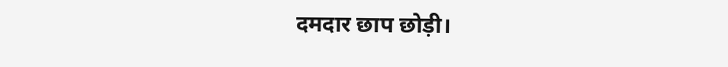दमदार छाप छोड़ी।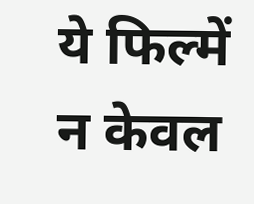ये फिल्में न केवल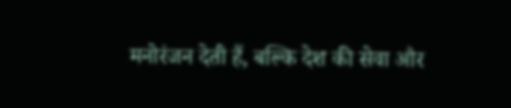मनोरंजन देती हैं, बल्कि देश की सेवा और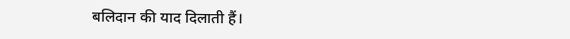बलिदान की याद दिलाती हैं।